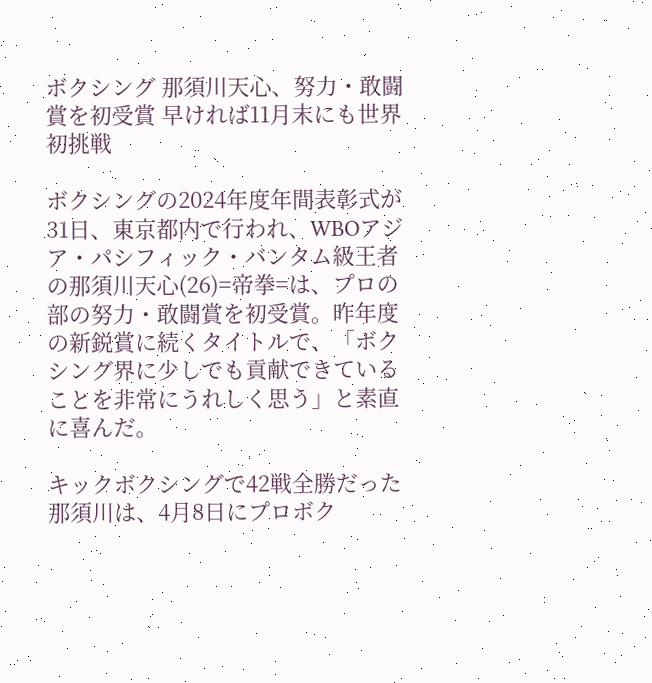ボクシング 那須川天心、努力・敢闘賞を初受賞 早ければ11月末にも世界初挑戦

ボクシングの2024年度年間表彰式が31日、東京都内で行われ、WBOアジア・パシフィック・バンタム級王者の那須川天心(26)=帝拳=は、プロの部の努力・敢闘賞を初受賞。昨年度の新鋭賞に続くタイトルで、「ボクシング界に少しでも貢献できていることを非常にうれしく思う」と素直に喜んだ。

キックボクシングで42戦全勝だった那須川は、4月8日にプロボク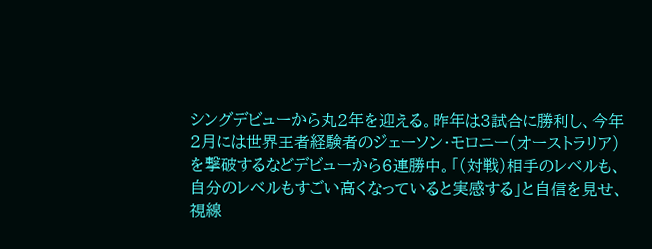シングデビューから丸2年を迎える。昨年は3試合に勝利し、今年2月には世界王者経験者のジェーソン・モロニー(オーストラリア)を撃破するなどデビューから6連勝中。「(対戦)相手のレベルも、自分のレベルもすごい高くなっていると実感する」と自信を見せ、視線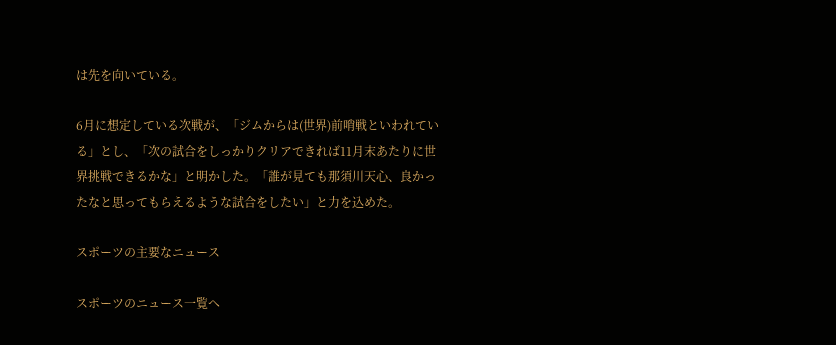は先を向いている。

6月に想定している次戦が、「ジムからは(世界)前哨戦といわれている」とし、「次の試合をしっかりクリアできれば11月末あたりに世界挑戦できるかな」と明かした。「誰が見ても那須川天心、良かったなと思ってもらえるような試合をしたい」と力を込めた。

スポーツの主要なニュース

スポーツのニュース一覧へ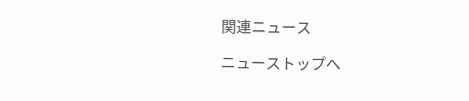関連ニュース

ニューストップへ